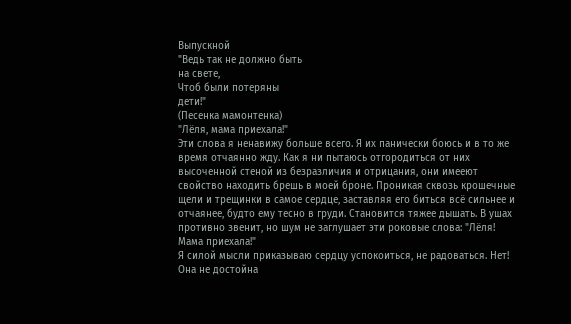Выпускной
"Ведь так не должно быть
на свете,
Чтоб были потеряны
дети!"
(Песенка мамонтенка)
"Лёля, мама приехала!"
Эти слова я ненавижу больше всего. Я их панически боюсь и в то же время отчаянно жду. Как я ни пытаюсь отгородиться от них высоченной стеной из безразличия и отрицания, они имееют свойство находить брешь в моей броне. Проникая сквозь крошечные щели и трещинки в самое сердце, заставляя его биться всё сильнее и отчаянее, будто ему тесно в груди. Становится тяжее дышать. В ушах противно звенит, но шум не заглушает эти роковые слова: "Лёля! Мама приехала!"
Я силой мысли приказываю сердцу успокоиться, не радоваться. Нет! Она не достойна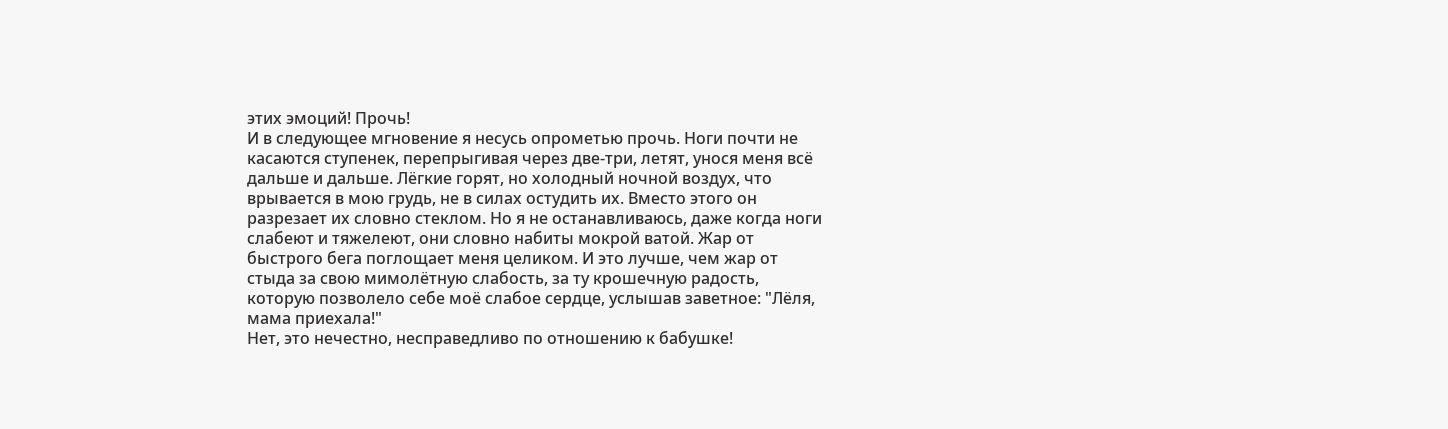этих эмоций! Прочь!
И в следующее мгновение я несусь опрометью прочь. Ноги почти не касаются ступенек, перепрыгивая через две-три, летят, унося меня всё дальше и дальше. Лёгкие горят, но холодный ночной воздух, что врывается в мою грудь, не в силах остудить их. Вместо этого он разрезает их словно стеклом. Но я не останавливаюсь, даже когда ноги слабеют и тяжелеют, они словно набиты мокрой ватой. Жар от быстрого бега поглощает меня целиком. И это лучше, чем жар от стыда за свою мимолётную слабость, за ту крошечную радость, которую позволело себе моё слабое сердце, услышав заветное: "Лёля, мама приехала!"
Нет, это нечестно, несправедливо по отношению к бабушке!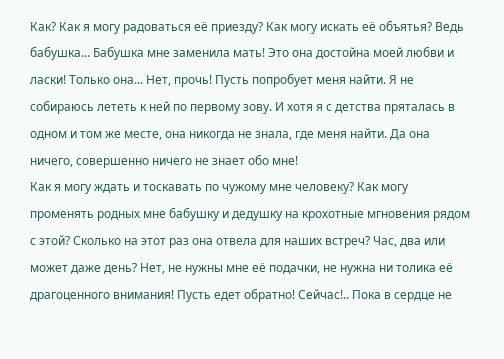Как? Как я могу радоваться её приезду? Как могу искать её объятья? Ведь бабушка... Бабушка мне заменила мать! Это она достойна моей любви и ласки! Только она... Нет, прочь! Пусть попробует меня найти. Я не собираюсь лететь к ней по первому зову. И хотя я с детства пряталась в одном и том же месте, она никогда не знала, где меня найти. Да она ничего, совершенно ничего не знает обо мне!
Как я могу ждать и тоскавать по чужому мне человеку? Как могу променять родных мне бабушку и дедушку на крохотные мгновения рядом с этой? Сколько на этот раз она отвела для наших встреч? Час, два или может даже день? Нет, не нужны мне её подачки, не нужна ни толика её драгоценного внимания! Пусть едет обратно! Сейчас!.. Пока в сердце не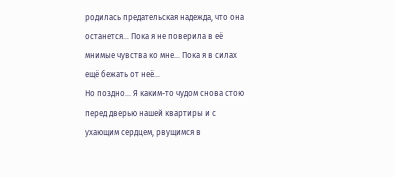родилась предательская надежда, что она останется... Пока я не поверила в её мнимые чувства ко мне... Пока я в силах ещё бежать от неё...
Но поздно... Я каким-то чудом снова стою перед дверью нашей квартиры и с ухающим сердцем, рвущимся в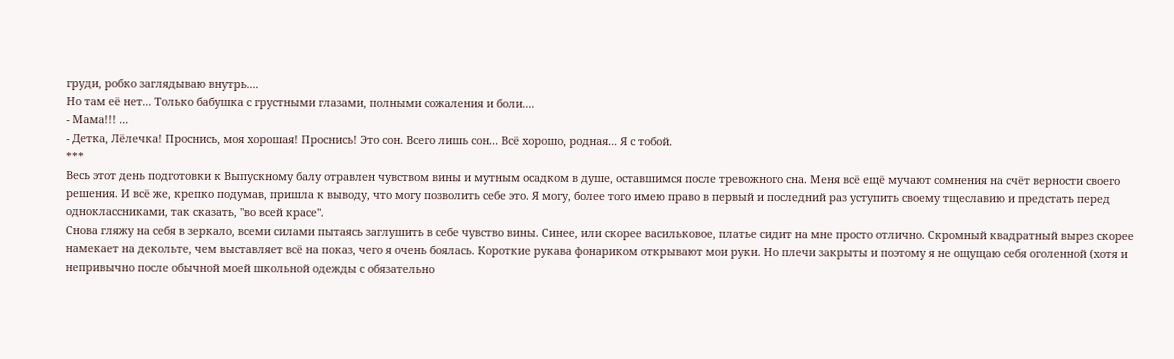груди, робко заглядываю внутрь....
Но там её нет... Только бабушка с грустными глазами, полными сожаления и боли....
- Мама!!! ...
- Детка, Лёлечка! Проснись, моя хорошая! Проснись! Это сон. Всего лишь сон... Всё хорошо, родная... Я с тобой.
***
Весь этот день подготовки к Выпускному балу отравлен чувством вины и мутным осадком в душе, оставшимся после тревожного сна. Меня всё ещё мучают сомнения на счёт верности своего решения. И всё же, крепко подумав, пришла к выводу, что могу позволить себе это. Я могу, более того имею право в первый и последний раз уступить своему тщеславию и предстать перед одноклассниками, так сказать, "во всей красе".
Снова гляжу на себя в зеркало, всеми силами пытаясь заглушить в себе чувство вины. Синее, или скорее васильковое, платье сидит на мне просто отлично. Скромный квадратный вырез скорее намекает на декольте, чем выставляет всё на показ, чего я очень боялась. Короткие рукава фонариком открывают мои руки. Но плечи закрыты и поэтому я не ощущаю себя оголенной (хотя и непривычно после обычной моей школьной одежды с обязательно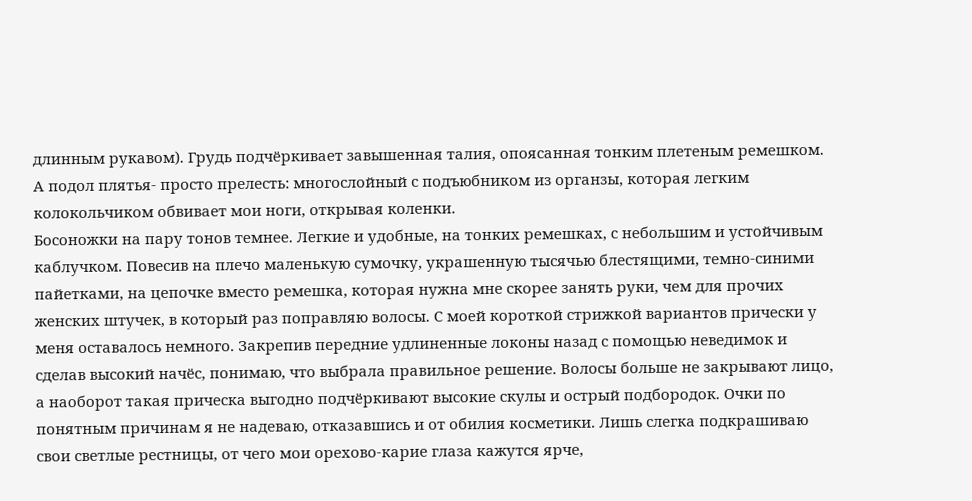длинным рукавом). Грудь подчёркивает завышенная талия, опоясанная тонким плетеным ремешком. А подол плятья- просто прелесть: многослойный с подъюбником из органзы, которая легким колокольчиком обвивает мои ноги, открывая коленки.
Босоножки на пару тонов темнее. Легкие и удобные, на тонких ремешках, с небольшим и устойчивым каблучком. Повесив на плечо маленькую сумочку, украшенную тысячью блестящими, темно-синими пайетками, на цепочке вместо ремешка, которая нужна мне скорее занять руки, чем для прочих женских штучек, в который раз поправляю волосы. С моей короткой стрижкой вариантов прически у меня оставалось немного. Закрепив передние удлиненные локоны назад с помощью неведимок и сделав высокий начёс, понимаю, что выбрала правильное решение. Волосы больше не закрывают лицо, а наоборот такая прическа выгодно подчёркивают высокие скулы и острый подбородок. Очки по понятным причинам я не надеваю, отказавшись и от обилия косметики. Лишь слегка подкрашиваю свои светлые рестницы, от чего мои орехово-карие глаза кажутся ярче,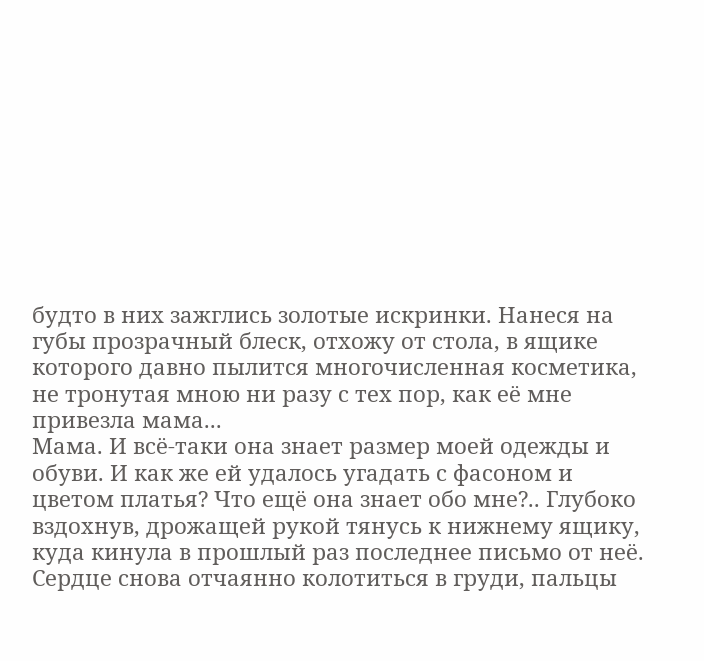будто в них зажглись золотые искринки. Нанеся на губы прозрачный блеск, отхожу от стола, в ящике которого давно пылится многочисленная косметика, не тронутая мною ни разу с тех пор, как её мне привезла мама...
Мама. И всё-таки она знает размер моей одежды и обуви. И как же ей удалось угадать с фасоном и цветом платья? Что ещё она знает обо мне?.. Глубоко вздохнув, дрожащей рукой тянусь к нижнему ящику, куда кинула в прошлый раз последнее письмо от неё. Сердце снова отчаянно колотиться в груди, пальцы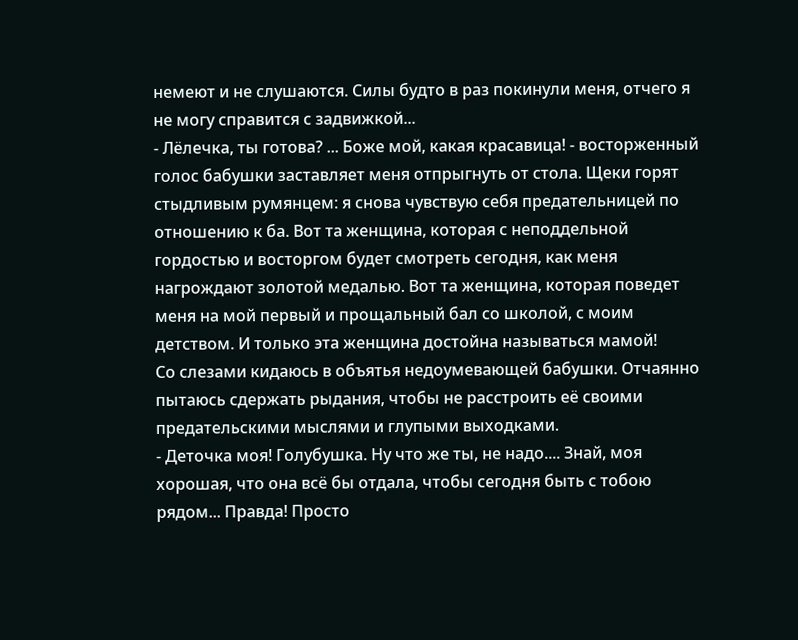немеют и не слушаются. Силы будто в раз покинули меня, отчего я не могу справится с задвижкой...
- Лёлечка, ты готова? ... Боже мой, какая красавица! - восторженный голос бабушки заставляет меня отпрыгнуть от стола. Щеки горят стыдливым румянцем: я снова чувствую себя предательницей по отношению к ба. Вот та женщина, которая с неподдельной гордостью и восторгом будет смотреть сегодня, как меня нагрождают золотой медалью. Вот та женщина, которая поведет меня на мой первый и прощальный бал со школой, с моим детством. И только эта женщина достойна называться мамой!
Со слезами кидаюсь в объятья недоумевающей бабушки. Отчаянно пытаюсь сдержать рыдания, чтобы не расстроить её своими предательскими мыслями и глупыми выходками.
- Деточка моя! Голубушка. Ну что же ты, не надо.... Знай, моя хорошая, что она всё бы отдала, чтобы сегодня быть с тобою рядом... Правда! Просто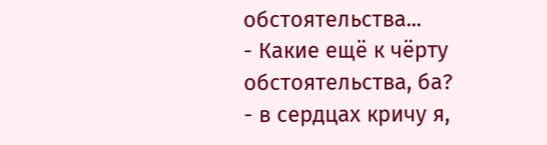обстоятельства...
- Какие ещё к чёрту обстоятельства, ба? - в сердцах кричу я,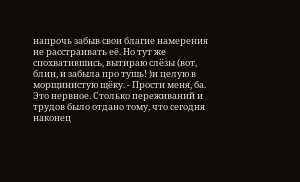напрочь забыв свои благие намерения не расстраивать её. Но тут же спохватившись, вытираю слёзы (вот, блин, и забыла про тушь! )и целую в морщинистую щёку. - Прости меня, ба. Это нервное. Столько переживаний и трудов было отдано тому, что сегодня наконец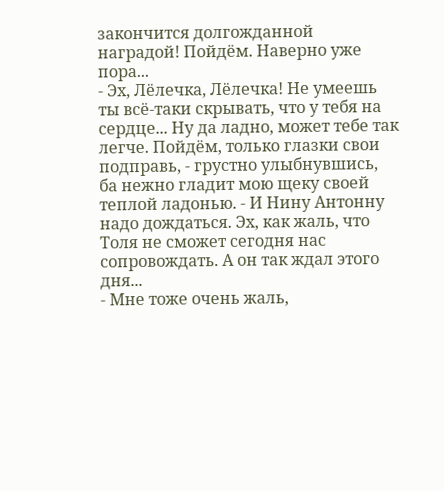закончится долгожданной наградой! Пойдём. Наверно уже пора...
- Эх, Лёлечка, Лёлечка! Не умеешь ты всё-таки скрывать, что у тебя на сердце... Ну да ладно, может тебе так легче. Пойдём, только глазки свои подправь, - грустно улыбнувшись, ба нежно гладит мою щеку своей теплой ладонью. - И Нину Антонну надо дождаться. Эх, как жаль, что Толя не сможет сегодня нас сопровождать. А он так ждал этого дня...
- Мне тоже очень жаль,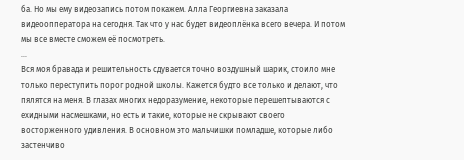ба. Но мы ему видеозапись потом покажем. Алла Георгиевна заказала видеоопператора на сегодня. Так что у нас будет видеоплёнка всего вечера. И потом мы все вместе сможем её посмотреть.
...
Вся моя бравада и решительность сдувается точно воздушный шарик, стоило мне только переступить порог родной школы. Кажется будто все только и делают, что пялятся на меня. В глазах многих недоразумение, некоторые перешептываются с ехидными насмешками, но есть и такие, которые не скрывают своего восторженного удивления. В основном это мальчишки помладше, которые либо застенчиво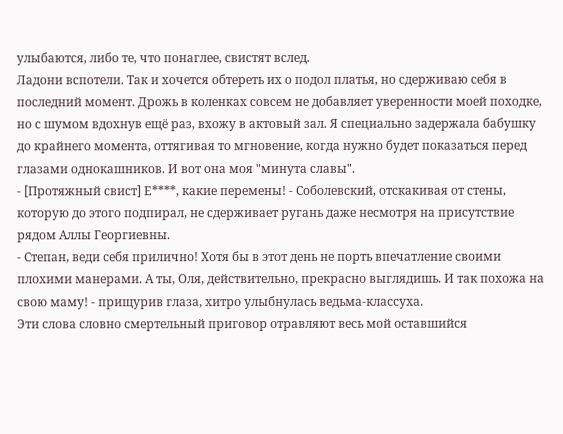улыбаются, либо те, что понаглее, свистят вслед.
Ладони вспотели. Так и хочется обтереть их о подол платья, но сдерживаю себя в последний момент. Дрожь в коленках совсем не добавляет уверенности моей походке, но с шумом вдохнув ещё раз, вхожу в актовый зал. Я специально задержала бабушку до крайнего момента, оттягивая то мгновение, когда нужно будет показаться перед глазами однокашников. И вот она моя "минута славы".
- [Протяжный свист] Е****, какие перемены! - Соболевский, отскакивая от стены, которую до этого подпирал, не сдерживает ругань даже несмотря на присутствие рядом Аллы Георгиевны.
- Степан, веди себя прилично! Хотя бы в этот день не порть впечатление своими плохими манерами. А ты, Оля, действительно, прекрасно выглядишь. И так похожа на свою маму! - прищурив глаза, хитро улыбнулась ведьма-классуха.
Эти слова словно смертельный приговор отравляют весь мой оставшийся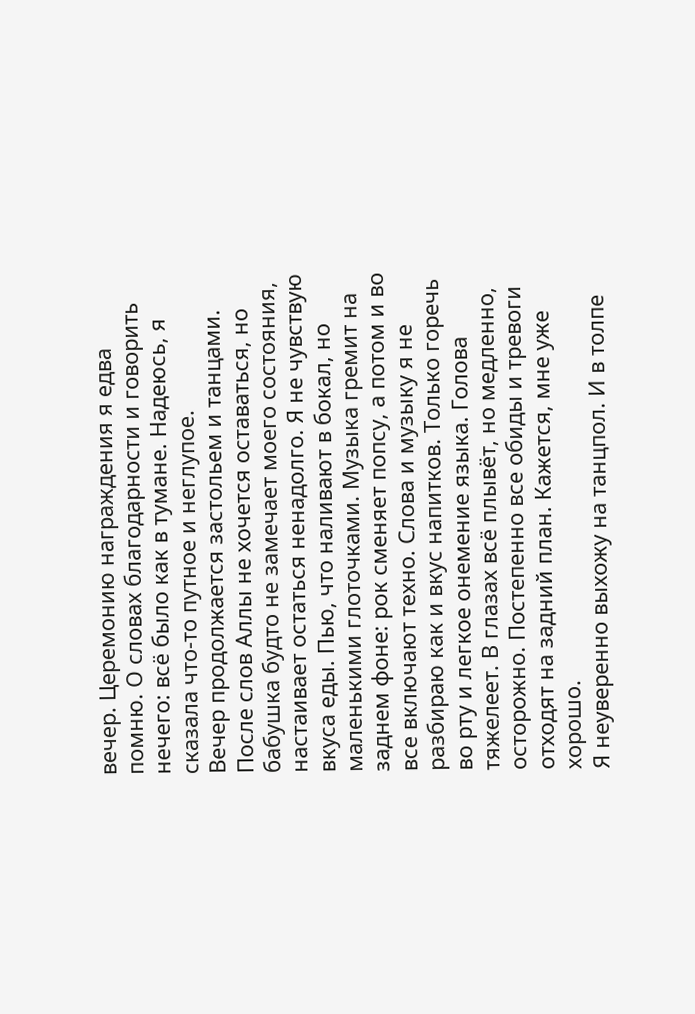вечер. Церемонию награждения я едва помню. О словах благодарности и говорить нечего: всё было как в тумане. Надеюсь, я сказала что-то путное и неглупое.
Вечер продолжается застольем и танцами. После слов Аллы не хочется оставаться, но бабушка будто не замечает моего состояния, настаивает остаться ненадолго. Я не чувствую вкуса еды. Пью, что наливают в бокал, но маленькими глоточками. Музыка гремит на заднем фоне: рок сменяет попсу, а потом и во все включают техно. Слова и музыку я не разбираю как и вкус напитков. Только горечь во рту и легкое онемение языка. Голова тяжелеет. В глазах всё плывёт, но медленно, осторожно. Постепенно все обиды и тревоги отходят на задний план. Кажется, мне уже хорошо.
Я неуверенно выхожу на танцпол. И в толпе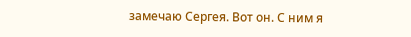замечаю Сергея. Вот он. С ним я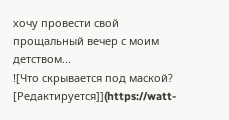хочу провести свой прощальный вечер с моим детством...
![Что скрывается под маской? [Редактируется]](https://watt-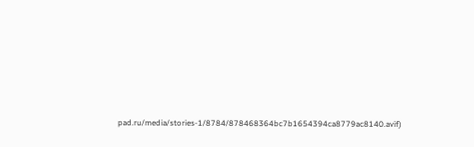pad.ru/media/stories-1/8784/878468364bc7b1654394ca8779ac8140.avif)